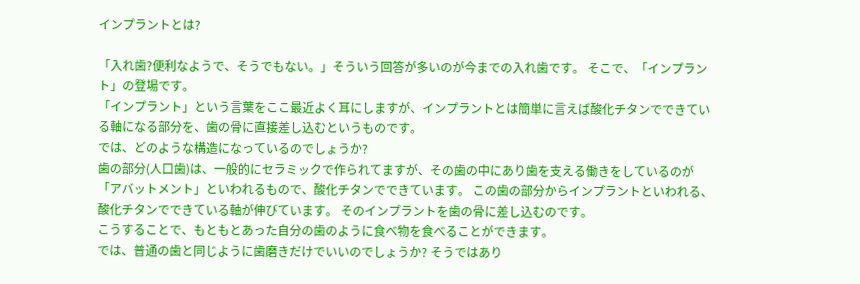インプラントとは?

「入れ歯?便利なようで、そうでもない。」そういう回答が多いのが今までの入れ歯です。 そこで、「インプラント」の登場です。
「インプラント」という言葉をここ最近よく耳にしますが、インプラントとは簡単に言えば酸化チタンでできている軸になる部分を、歯の骨に直接差し込むというものです。
では、どのような構造になっているのでしょうか?
歯の部分(人口歯)は、一般的にセラミックで作られてますが、その歯の中にあり歯を支える働きをしているのが「アバットメント」といわれるもので、酸化チタンでできています。 この歯の部分からインプラントといわれる、酸化チタンでできている軸が伸びています。 そのインプラントを歯の骨に差し込むのです。
こうすることで、もともとあった自分の歯のように食べ物を食べることができます。
では、普通の歯と同じように歯磨きだけでいいのでしょうか? そうではあり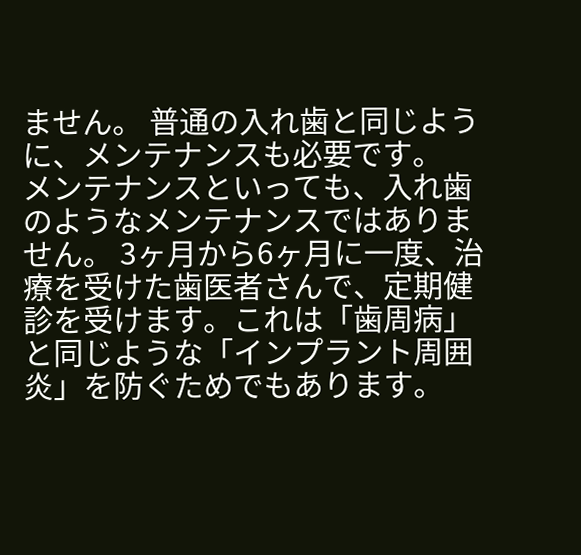ません。 普通の入れ歯と同じように、メンテナンスも必要です。
メンテナンスといっても、入れ歯のようなメンテナンスではありません。 3ヶ月から6ヶ月に一度、治療を受けた歯医者さんで、定期健診を受けます。これは「歯周病」と同じような「インプラント周囲炎」を防ぐためでもあります。